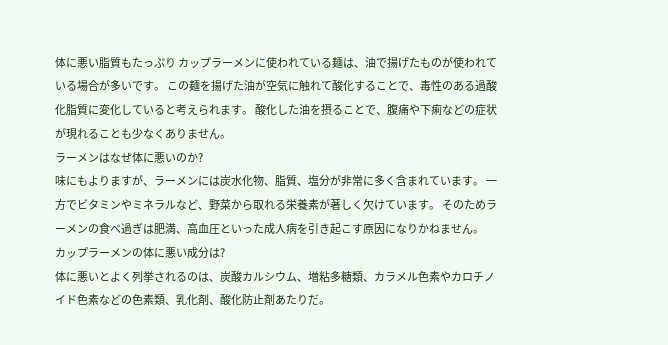体に悪い脂質もたっぷり カップラーメンに使われている麺は、油で揚げたものが使われている場合が多いです。 この麺を揚げた油が空気に触れて酸化することで、毒性のある過酸化脂質に変化していると考えられます。 酸化した油を摂ることで、腹痛や下痢などの症状が現れることも少なくありません。
ラーメンはなぜ体に悪いのか?
味にもよりますが、ラーメンには炭水化物、脂質、塩分が非常に多く含まれています。 一方でビタミンやミネラルなど、野菜から取れる栄養素が著しく欠けています。 そのためラーメンの食べ過ぎは肥満、高血圧といった成人病を引き起こす原因になりかねません。
カップラーメンの体に悪い成分は?
体に悪いとよく列挙されるのは、炭酸カルシウム、増粘多糖類、カラメル色素やカロチノイド色素などの色素類、乳化剤、酸化防止剤あたりだ。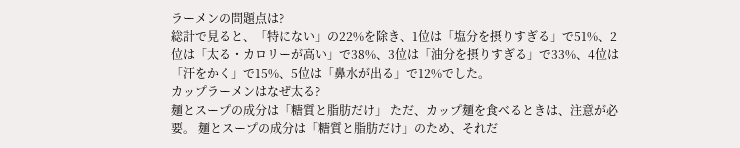ラーメンの問題点は?
総計で見ると、「特にない」の22%を除き、1位は「塩分を摂りすぎる」で51%、2位は「太る・カロリーが高い」で38%、3位は「油分を摂りすぎる」で33%、4位は「汗をかく」で15%、5位は「鼻水が出る」で12%でした。
カップラーメンはなぜ太る?
麺とスープの成分は「糖質と脂肪だけ」 ただ、カップ麺を食べるときは、注意が必要。 麺とスープの成分は「糖質と脂肪だけ」のため、それだ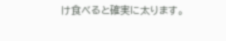け食べると確実に太ります。